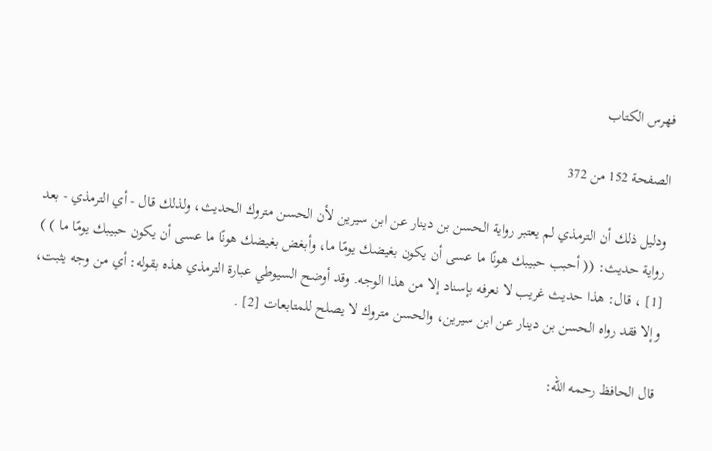فهرس الكتاب

الصفحة 152 من 372

ودليل ذلك أن الترمذي لم يعتبر رواية الحسن بن دينار عن ابن سيرين لأن الحسن متروك الحديث، ولذلك قال - أي الترمذي - بعد رواية حديث: (( أحبب حبيبك هونًا ما عسى أن يكون بغيضك يومًا ما، وأبغض بغيضك هونًا ما عسى أن يكون حبيبك يومًا ما ) ) [1] ، قال: هذا حديث غريب لا نعرفه بإسناد إلا من هذا الوجه. وقد أوضح السيوطي عبارة الترمذي هذه بقوله: أي من وجه يثبت، وإلا فقد رواه الحسن بن دينار عن ابن سيرين، والحسن متروك لا يصلح للمتابعات [2] .

قال الحافظ رحمه الله: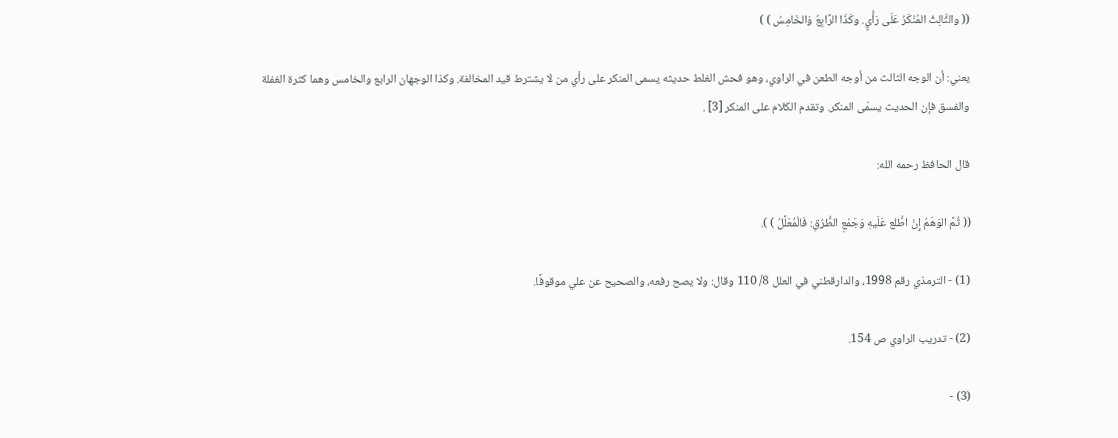(( والثَّالِثُ المُنْكَرُ عَلَى رَأْيٍ. وكَذَا الرَّابِعُ وَالخَامِسُ ) )

يعني: أن الوجه الثالث من أوجه الطعن في الراوي، وهو فحش الغلط حديثه يسمى المنكر على رأي من لا يشترط قيد المخالفة. وكذا الوجهان الرابع والخامس وهما كثرة الغفلة والفسق فإن الحديث يسمّى المنكر. وتقدم الكلام على المنكر [3] .

قال الحافظ رحمه الله:

(( ثُمَّ الوَهَمُ إِنْ اطُّلع عَلَيهِ وَجَمْعِ الطُّرُقِ: فَالْمُعَلَّلُ ) ).

(1) - الترمذي رقم 1998، والدارقطني في العلل 8/ 110 وقال: ولا يصح رفعه، والصحيح عن علي موقوفًا.

(2) - تدريب الراوي ص 154.

(3) -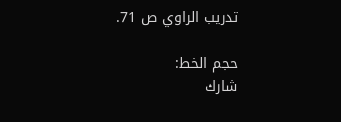تدريب الراوي ص 71.

حجم الخط:
شارك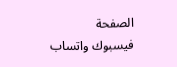الصفحة
فيسبوك واتساب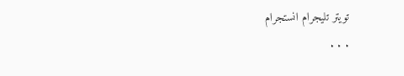تويتر تليجرام انستجرام
. . .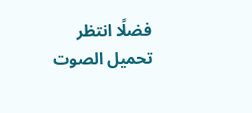فضلًا انتظر تحميل الصوت